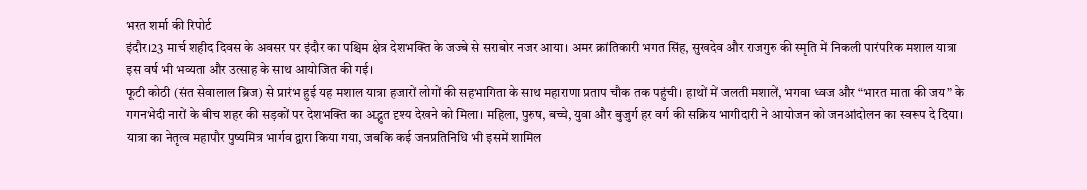भरत शर्मा की रिपोर्ट
इंदौर।23 मार्च शहीद दिवस के अवसर पर इंदौर का पश्चिम क्षेत्र देशभक्ति के जज्बे से सराबोर नजर आया। अमर क्रांतिकारी भगत सिंह, सुखदेव और राजगुरु की स्मृति में निकली पारंपरिक मशाल यात्रा इस वर्ष भी भव्यता और उत्साह के साथ आयोजित की गई।
फूटी कोठी (संत सेवालाल ब्रिज) से प्रारंभ हुई यह मशाल यात्रा हजारों लोगों की सहभागिता के साथ महाराणा प्रताप चौक तक पहुंची। हाथों में जलती मशालें, भगवा ध्वज और “भारत माता की जय” के गगनभेदी नारों के बीच शहर की सड़कों पर देशभक्ति का अद्भुत दृश्य देखने को मिला। महिला, पुरुष, बच्चे, युवा और बुजुर्ग हर वर्ग की सक्रिय भागीदारी ने आयोजन को जनआंदोलन का स्वरूप दे दिया।
यात्रा का नेतृत्व महापौर पुष्यमित्र भार्गव द्वारा किया गया, जबकि कई जनप्रतिनिधि भी इसमें शामिल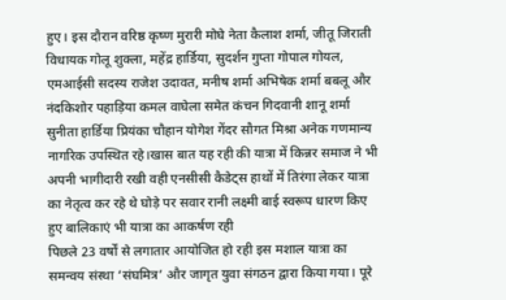हुए। इस दौरान वरिष्ठ कृष्ण मुरारी मोघे नेता कैलाश शर्मा, जीतू जिराती विधायक गोलू शुक्ला, महेंद्र हार्डिया, सुदर्शन गुप्ता गोपाल गोयल, एमआईसी सदस्य राजेश उदावत, मनीष शर्मा अभिषेक शर्मा बबलू और नंदकिशोर पहाड़िया कमल वाघेला समेत कंचन गिदवानी शानू शर्मा सुनीता हार्डिया प्रियंका चौहान योगेश गेंदर सौगत मिश्रा अनेक गणमान्य नागरिक उपस्थित रहे।खास बात यह रही की यात्रा में किन्नर समाज ने भी अपनी भागीदारी रखी वही एनसीसी कैडेट्स हाथों में तिरंगा लेकर यात्रा का नेतृत्व कर रहे थे घोड़े पर सवार रानी लक्ष्मी बाई स्वरूप धारण किए हुए बालिकाएं भी यात्रा का आकर्षण रही
पिछले 23 वर्षों से लगातार आयोजित हो रही इस मशाल यात्रा का समन्वय संस्था ‘संघमित्र’ और जागृत युवा संगठन द्वारा किया गया। पूरे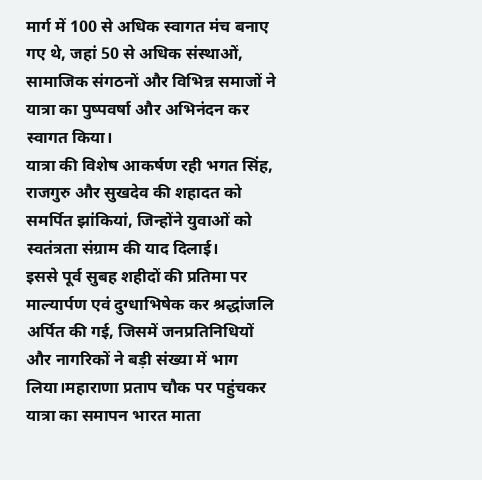मार्ग में 100 से अधिक स्वागत मंच बनाए गए थे, जहां 50 से अधिक संस्थाओं, सामाजिक संगठनों और विभिन्न समाजों ने यात्रा का पुष्पवर्षा और अभिनंदन कर स्वागत किया।
यात्रा की विशेष आकर्षण रही भगत सिंह, राजगुरु और सुखदेव की शहादत को समर्पित झांकियां, जिन्होंने युवाओं को स्वतंत्रता संग्राम की याद दिलाई।
इससे पूर्व सुबह शहीदों की प्रतिमा पर माल्यार्पण एवं दुग्धाभिषेक कर श्रद्धांजलि अर्पित की गई, जिसमें जनप्रतिनिधियों और नागरिकों ने बड़ी संख्या में भाग लिया।महाराणा प्रताप चौक पर पहुंचकर यात्रा का समापन भारत माता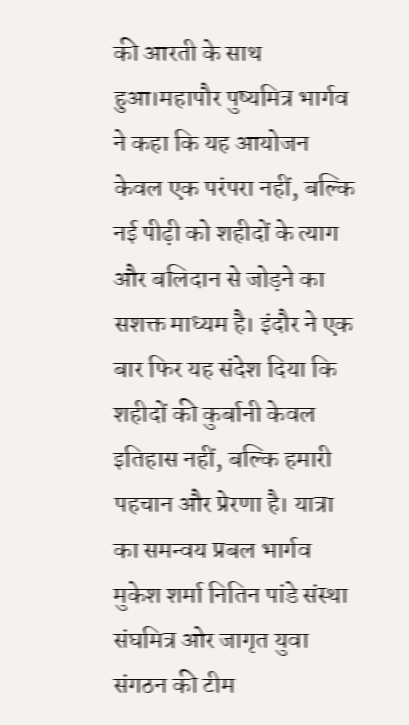की आरती के साथ हुआ।महापौर पुष्यमित्र भार्गव ने कहा कि यह आयोजन केवल एक परंपरा नहीं, बल्कि नई पीढ़ी को शहीदों के त्याग और बलिदान से जोड़ने का सशक्त माध्यम है। इंदौर ने एक बार फिर यह संदेश दिया कि शहीदों की कुर्बानी केवल इतिहास नहीं, बल्कि हमारी पहचान और प्रेरणा है। यात्रा का समन्वय प्रबल भार्गव मुकेश शर्मा नितिन पांडे संस्था संघमित्र ओर जागृत युवा संगठन की टीम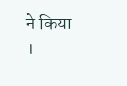ने किया ।